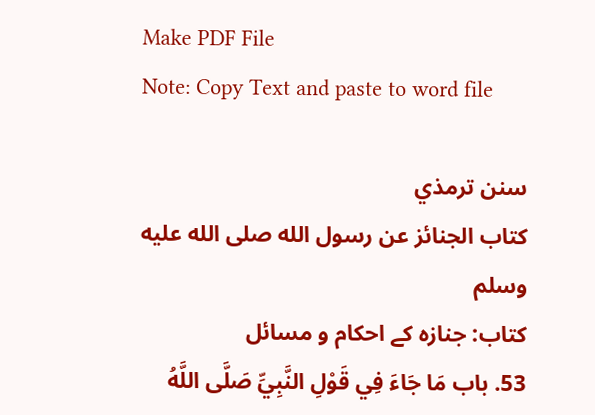Make PDF File
Note: Copy Text and paste to word file

سنن ترمذي
كتاب الجنائز عن رسول الله صلى الله عليه وسلم
کتاب: جنازہ کے احکام و مسائل
53. باب مَا جَاءَ فِي قَوْلِ النَّبِيِّ صَلَّى اللَّهُ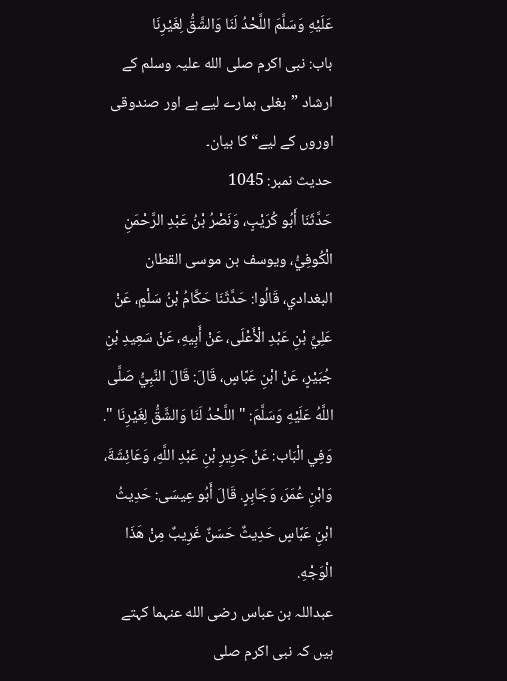عَلَيْهِ وَسَلَّمَ اللَّحْدُ لَنَا وَالشَّقُّ لِغَيْرِنَا
باب: نبی اکرم صلی الله علیہ وسلم کے ارشاد ”بغلی ہمارے لیے ہے اور صندوقی اوروں کے لیے“ کا بیان۔
حدیث نمبر: 1045
حَدَّثَنَا أَبُو كُرَيْبٍ، وَنَصْرُ بْنُ عَبْدِ الرَّحْمَنِ الْكُوفِيُّ، ويوسف بن موسى القطان البغدادي، قَالُوا: حَدَّثَنَا حَكَّامُ بْنُ سَلْمٍ، عَنْ عَلِيِّ بْنِ عَبْدِ الْأَعْلَى، عَنْ أَبِيهِ، عَنْ سَعِيدِ بْنِ جُبَيْرٍ، عَنْ ابْنِ عَبَّاسٍ، قَالَ: قَالَ النَّبِيُّ صَلَّى اللَّهُ عَلَيْهِ وَسَلَّمَ: " اللَّحْدُ لَنَا وَالشَّقُّ لِغَيْرِنَا ". وَفِي الْبَاب: عَنْ جَرِيرِ بْنِ عَبْدِ اللَّهِ، وَعَائِشَةَ، وَابْنِ عُمَرَ، وَجَابِرٍ. قَالَ أَبُو عِيسَى: حَدِيثُ ابْنِ عَبَّاسٍ حَدِيثٌ حَسَنٌ غَرِيبٌ مِنْ هَذَا الْوَجْهِ.
عبداللہ بن عباس رضی الله عنہما کہتے ہیں کہ نبی اکرم صلی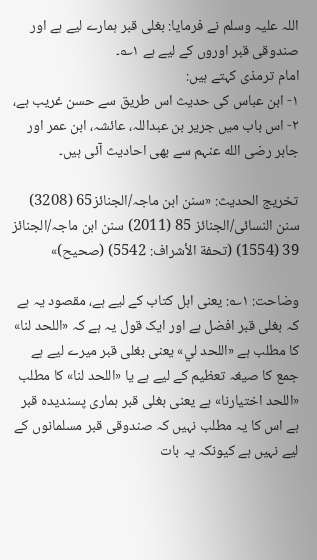اللہ علیہ وسلم نے فرمایا: بغلی قبر ہمارے لیے ہے اور صندوقی قبر اوروں کے لیے ہے ۱؎۔
امام ترمذی کہتے ہیں:
۱- ابن عباس کی حدیث اس طریق سے حسن غریب ہے،
۲- اس باب میں جریر بن عبداللہ، عائشہ، ابن عمر اور جابر رضی الله عنہم سے بھی احادیث آئی ہیں۔

تخریج الحدیث: «سنن ابن ماجہ/الجنائز65 (3208) سنن النسائی/الجنائز 85 (2011) سنن ابن ماجہ/الجنائز 39 (1554) (تحفة الأشراف: 5542) (صحیح)»

وضاحت: ۱؎: یعنی اہل کتاب کے لیے ہے، مقصود یہ ہے کہ بغلی قبر افضل ہے اور ایک قول یہ ہے کہ «اللحد لنا» کا مطلب ہے «اللحد لي» یعنی بغلی قبر میرے لیے ہے جمع کا صیغہ تعظیم کے لیے ہے یا «اللحد لنا» کا مطلب «اللحد اختيارنا» ہے یعنی بغلی قبر ہماری پسندیدہ قبر ہے اس کا یہ مطلب نہیں کہ صندوقی قبر مسلمانوں کے لیے نہیں ہے کیونکہ یہ بات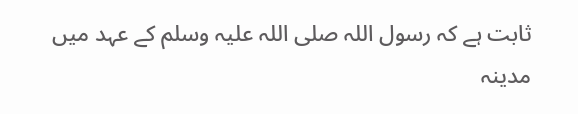ثابت ہے کہ رسول اللہ صلی اللہ علیہ وسلم کے عہد میں مدینہ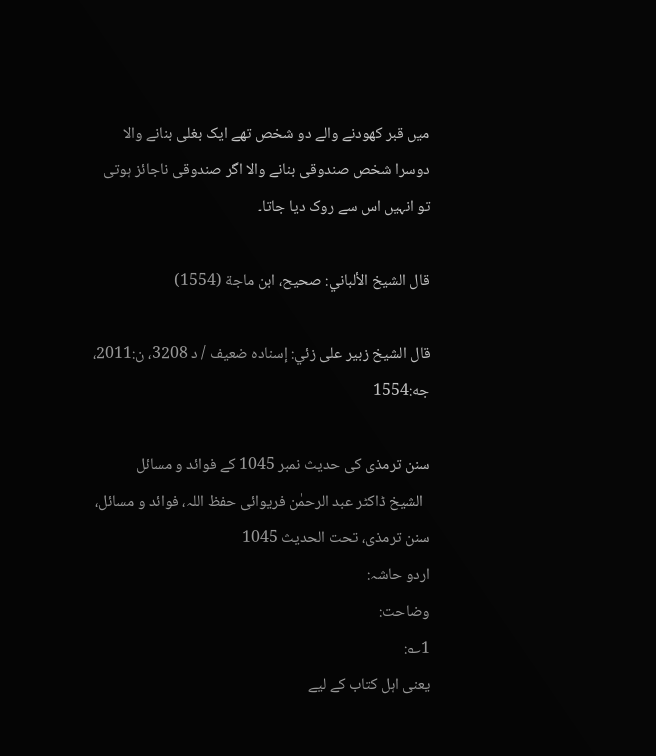میں قبر کھودنے والے دو شخص تھے ایک بغلی بنانے والا دوسرا شخص صندوقی بنانے والا اگر صندوقی ناجائز ہوتی تو انہیں اس سے روک دیا جاتا۔

قال الشيخ الألباني: صحيح، ابن ماجة (1554)

قال الشيخ زبير على زئي: إسناده ضعيف / د 3208، ن:2011، جه:1554

سنن ترمذی کی حدیث نمبر 1045 کے فوائد و مسائل
  الشیخ ڈاکٹر عبد الرحمٰن فریوائی حفظ اللہ، فوائد و مسائل، سنن ترمذی، تحت الحديث 1045
اردو حاشہ:
وضاحت:
1؎:
یعنی اہل کتاب کے لیے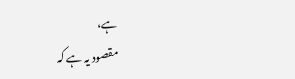ہے،
مقصود یہ ہے کہ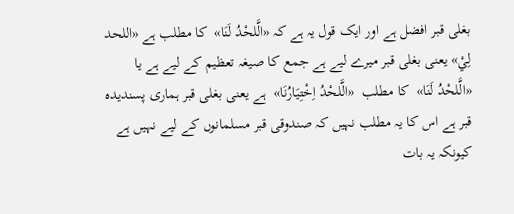بغلی قبر افضل ہے اور ایک قول یہ ہے کہ «الَّلحْدُ لَنَا»  کا مطلب ہے «اللحد لِيْ» یعنی بغلی قبر میرے لیے ہے جمع کا صیغہ تعظیم کے لیے ہے یا  «الَّلحْدُ لَنَا»  کا مطلب  «الَّلحْدُ اِخْتِيَارُنَا»  ہے یعنی بغلی قبر ہماری پسندیدہ قبر ہے اس کا یہ مطلب نہیں کہ صندوقی قبر مسلمانوں کے لیے نہیں ہے کیونکہ یہ بات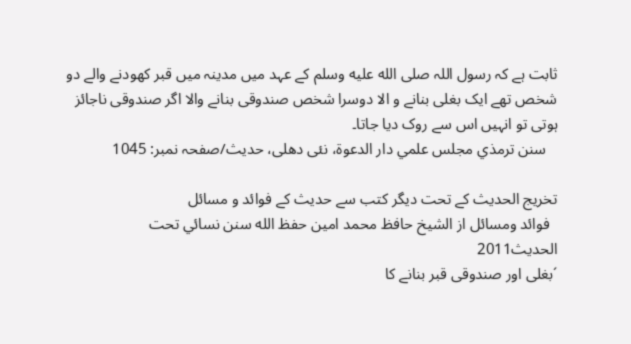ثابت ہے کہ رسول اللہ صلى الله عليه وسلم کے عہد میں مدینہ میں قبر کھودنے والے دو شخص تھے ایک بغلی بنانے و الا دوسرا شخص صندوقی بنانے والا اگر صندوقی ناجائز ہوتی تو انہیں اس سے روک دیا جاتا۔
   سنن ترمذي مجلس علمي دار الدعوة، نئى دهلى، حدیث/صفحہ نمبر: 1045

تخریج الحدیث کے تحت دیگر کتب سے حدیث کے فوائد و مسائل
  فوائد ومسائل از الشيخ حافظ محمد امين حفظ الله سنن نسائي تحت الحديث2011
´بغلی اور صندوقی قبر بنانے کا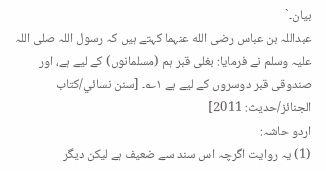بیان۔`
عبداللہ بن عباس رضی الله عنہما کہتے ہیں کہ رسول اللہ صلی اللہ علیہ وسلم نے فرمایا: بغلی قبر ہم (مسلمانوں) کے لیے ہے، اور صندوقی قبر دوسروں کے لیے ہے ۱؎۔ [سنن نسائي/كتاب الجنائز/حدیث: 2011]
اردو حاشہ:
(1) یہ روایت اگرچہ اس سند سے ضعیف ہے لیکن دیگر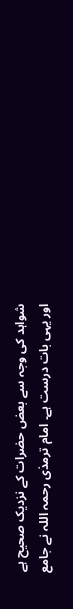شواہد کی وجہ سے بعض حضرات کے نزدیک صحیح ہے اور یہی بات درست ہے۔ امام ترمذی رحمہ اللہ نے جامع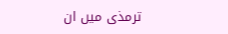ترمذی میں ان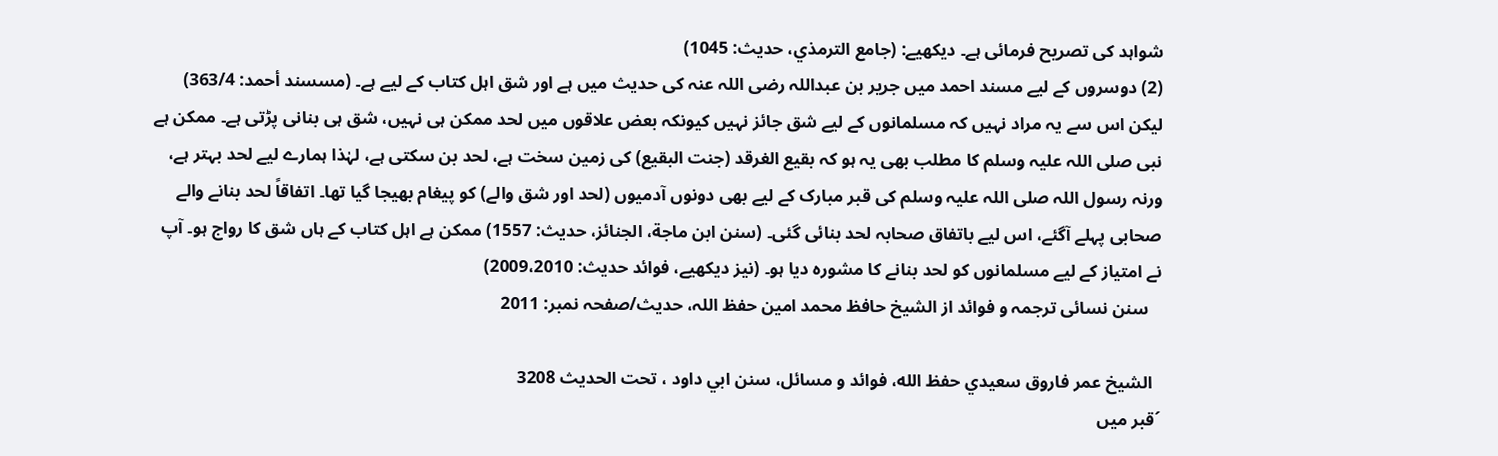شواہد کی تصریح فرمائی ہے۔ دیکھیے: (جامع الترمذي، حدیث: 1045)
(2) دوسروں کے لیے مسند احمد میں جریر بن عبداللہ رضی اللہ عنہ کی حدیث میں ہے اور شق اہل کتاب کے لیے ہے۔ (مسسند أحمد: 363/4) لیکن اس سے یہ مراد نہیں کہ مسلمانوں کے لیے شق جائز نہیں کیونکہ بعض علاقوں میں لحد ممکن ہی نہیں، شق ہی بنانی پڑتی ہے۔ ممکن ہے نبی صلی اللہ علیہ وسلم کا مطلب بھی یہ ہو کہ بقیع الغرقد (جنت البقیع) کی زمین سخت ہے، لحد بن سکتی ہے، لہٰذا ہمارے لیے لحد بہتر ہے، ورنہ رسول اللہ صلی اللہ علیہ وسلم کی قبر مبارک کے لیے بھی دونوں آدمیوں (لحد اور شق والے) کو پیغام بھیجا گیا تھا۔ اتفاقاً لحد بنانے والے صحابی پہلے آگئے، اس لیے باتفاق صحابہ لحد بنائی گئی۔ (سنن ابن ماجة، الجنائز، حدیث: 1557) ممکن ہے اہل کتاب کے ہاں شق کا رواج ہو۔ آپ نے امتیاز کے لیے مسلمانوں کو لحد بنانے کا مشورہ دیا ہو۔ (نیز دیکھیے، فوائد حدیث: 2009،2010)
   سنن نسائی ترجمہ و فوائد از الشیخ حافظ محمد امین حفظ اللہ، حدیث/صفحہ نمبر: 2011

  الشيخ عمر فاروق سعيدي حفظ الله، فوائد و مسائل، سنن ابي داود ، تحت الحديث 3208
´قبر میں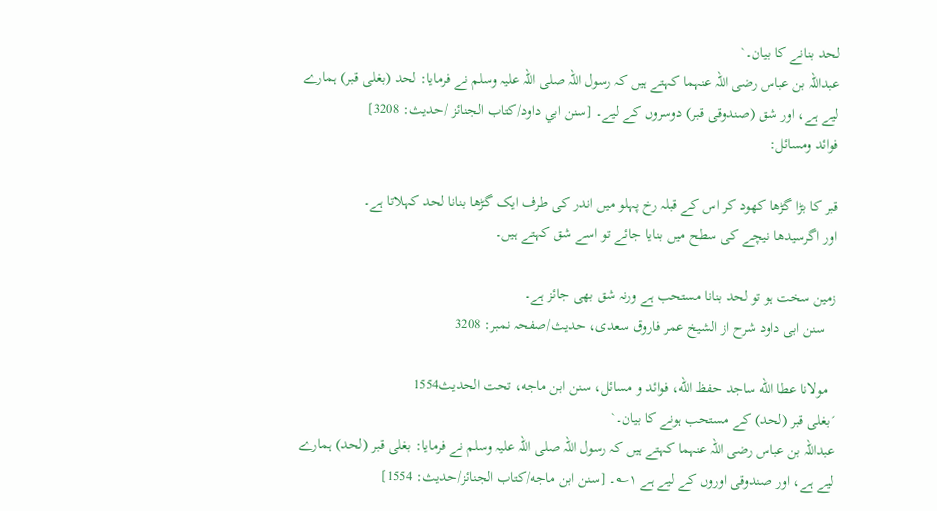لحد بنانے کا بیان۔`
عبداللہ بن عباس رضی اللہ عنہما کہتے ہیں کہ رسول اللہ صلی اللہ علیہ وسلم نے فرمایا: لحد (بغلی قبر) ہمارے لیے ہے، اور شق (صندوقی قبر) دوسروں کے لیے۔ [سنن ابي داود/كتاب الجنائز /حدیث: 3208]
فوائد ومسائل:

قبر کا بڑا گڑھا کھود کر اس کے قبلہ رخ پہلو میں اندر کی طرف ایک گڑھا بنانا لحد کہلاتا ہے۔
اور اگرسیدھا نیچے کی سطح میں بنایا جائے تو اسے شق کہتے ہیں۔

زمین سخت ہو تو لحد بنانا مستحب ہے ورنہ شق بھی جائز ہے۔
   سنن ابی داود شرح از الشیخ عمر فاروق سعدی، حدیث/صفحہ نمبر: 3208

  مولانا عطا الله ساجد حفظ الله، فوائد و مسائل، سنن ابن ماجه، تحت الحديث1554
´بغلی قبر (لحد) کے مستحب ہونے کا بیان۔`
عبداللہ بن عباس رضی اللہ عنہما کہتے ہیں کہ رسول اللہ صلی اللہ علیہ وسلم نے فرمایا: بغلی قبر (لحد) ہمارے لیے ہے، اور صندوقی اوروں کے لیے ہے ۱؎۔ [سنن ابن ماجه/كتاب الجنائز/حدیث: 1554]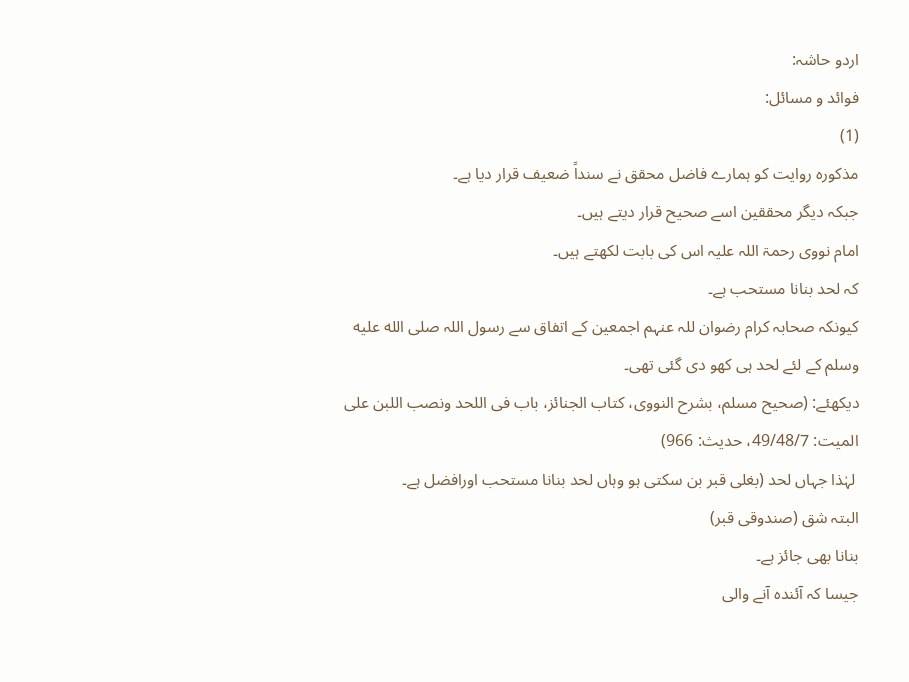اردو حاشہ:
فوائد و مسائل:
(1)
مذکورہ روایت کو ہمارے فاضل محقق نے سنداً ضعیف قرار دیا ہے۔
جبکہ دیگر محققین اسے صحیح قرار دیتے ہیں۔
امام نووی رحمۃ اللہ علیہ اس کی بابت لکھتے ہیں۔
کہ لحد بنانا مستحب ہے۔
کیونکہ صحابہ کرام رضوان للہ عنہم اجمعین کے اتفاق سے رسول اللہ صلى الله عليه وسلم کے لئے لحد ہی کھو دی گئی تھی۔
دیکھئے: (صحیح مسلم، بشرح النووی، کتاب الجنائز، باب فی اللحد ونصب اللبن علی المیت: 49/48/7، حدیث: 966)
 لہٰذا جہاں لحد (بغلی قبر بن سکتی ہو وہاں لحد بنانا مستحب اورافضل ہے۔
البتہ شق (صندوقی قبر)
بنانا بھی جائز ہے۔
جیسا کہ آئندہ آنے والی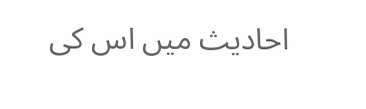احادیث میں اس کی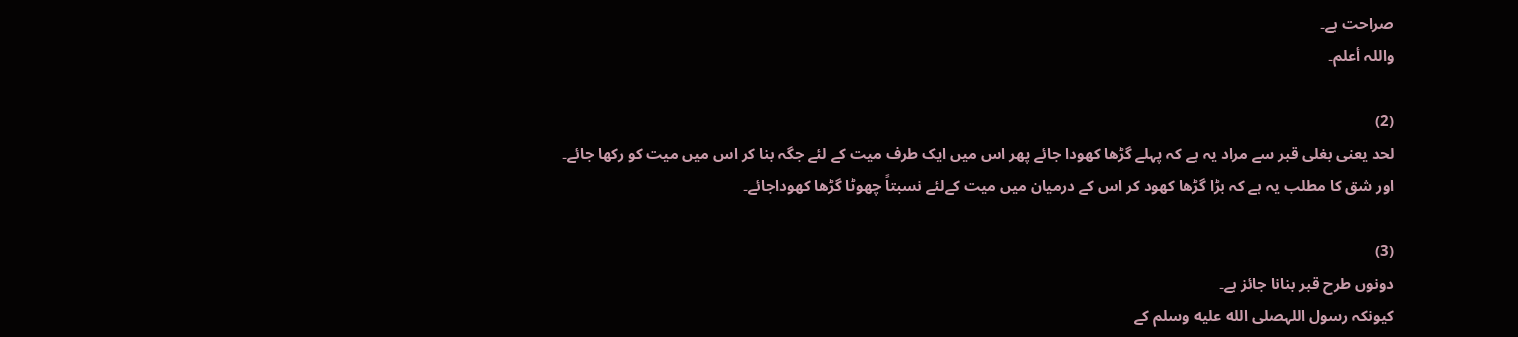صراحت ہے۔
واللہ أعلم۔

(2)
لحد یعنی بغلی قبر سے مراد یہ ہے کہ پہلے گڑھا کھودا جائے پھر اس میں ایک طرف میت کے لئے جگہ بنا کر اس میں میت کو رکھا جائے۔
اور شق کا مطلب یہ ہے کہ بڑا گڑھا کھود کر اس کے درمیان میں میت کےلئے نسبتاً چھوٹا گڑھا کھوداجائے۔

(3)
دونوں طرح قبر بنانا جائز ہے۔
کیونکہ رسول اللہصلى الله عليه وسلم کے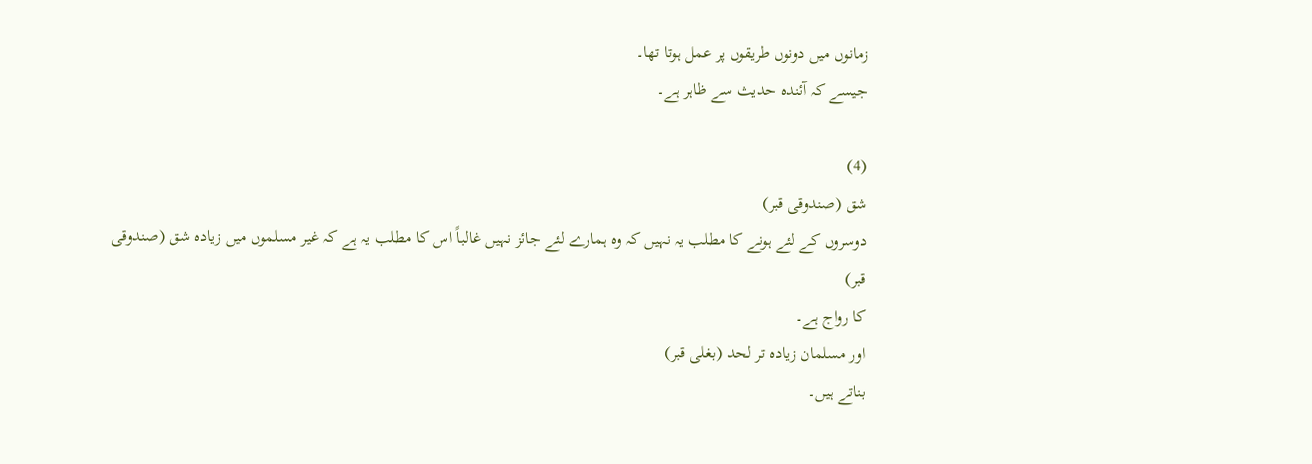زمانوں میں دونوں طریقوں پر عمل ہوتا تھا۔
جیسے کہ آئندہ حدیث سے ظاہر ہے۔

(4)
شق (صندوقی قبر)
دوسروں کے لئے ہونے کا مطلب یہ نہیں کہ وہ ہمارے لئے جائز نہیں غالباً اس کا مطلب یہ ہے کہ غیر مسلموں میں زیادہ شق (صندوقی قبر)
کا رواج ہے۔
اور مسلمان زیادہ تر لحد (بغلی قبر)
بناتے ہیں۔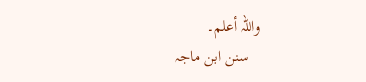واللہ أعلم۔
   سنن ابن ماجہ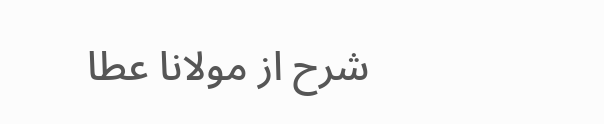شرح از مولانا عطا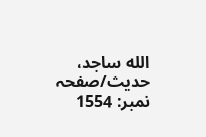الله ساجد، حدیث/صفحہ نمبر: 1554